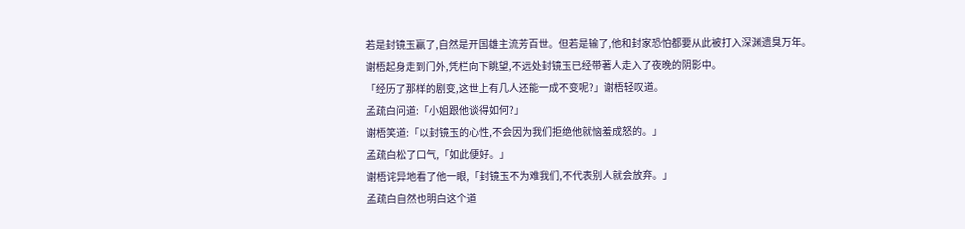若是封镜玉赢了,自然是开国雄主流芳百世。但若是输了,他和封家恐怕都要从此被打入深渊遗臭万年。
谢梧起身走到门外,凭栏向下眺望,不远处封镜玉已经带著人走入了夜晚的阴影中。
「经历了那样的剧变,这世上有几人还能一成不变呢?」谢梧轻叹道。
孟疏白问道:「小姐跟他谈得如何?」
谢梧笑道:「以封镜玉的心性,不会因为我们拒绝他就恼羞成怒的。」
孟疏白松了口气,「如此便好。」
谢梧诧异地看了他一眼,「封镜玉不为难我们,不代表别人就会放弃。」
孟疏白自然也明白这个道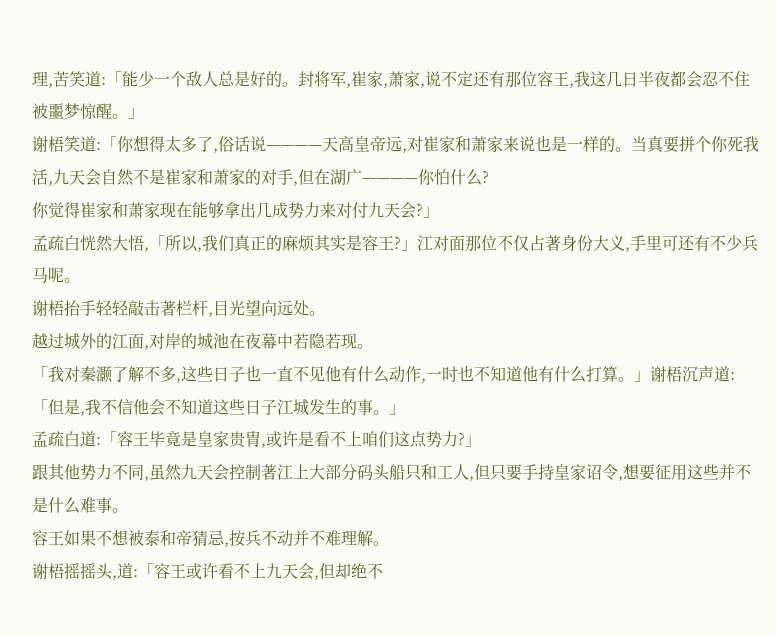理,苦笑道:「能少一个敌人总是好的。封将军,崔家,萧家,说不定还有那位容王,我这几日半夜都会忍不住被噩梦惊醒。」
谢梧笑道:「你想得太多了,俗话说————天高皇帝远,对崔家和萧家来说也是一样的。当真要拼个你死我活,九天会自然不是崔家和萧家的对手,但在湖广————你怕什么?
你觉得崔家和萧家现在能够拿出几成势力来对付九天会?」
孟疏白恍然大悟,「所以,我们真正的麻烦其实是容王?」江对面那位不仅占著身份大义,手里可还有不少兵马呢。
谢梧抬手轻轻敲击著栏杆,目光望向远处。
越过城外的江面,对岸的城池在夜幕中若隐若现。
「我对秦灏了解不多,这些日子也一直不见他有什么动作,一时也不知道他有什么打算。」谢梧沉声道:「但是,我不信他会不知道这些日子江城发生的事。」
孟疏白道:「容王毕竟是皇家贵胄,或许是看不上咱们这点势力?」
跟其他势力不同,虽然九天会控制著江上大部分码头船只和工人,但只要手持皇家诏令,想要征用这些并不是什么难事。
容王如果不想被泰和帝猜忌,按兵不动并不难理解。
谢梧摇摇头,道:「容王或许看不上九天会,但却绝不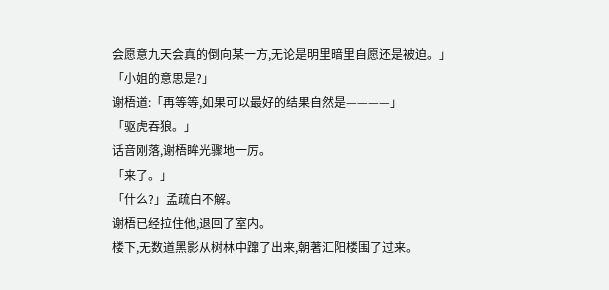会愿意九天会真的倒向某一方,无论是明里暗里自愿还是被迫。」
「小姐的意思是?」
谢梧道:「再等等,如果可以最好的结果自然是————」
「驱虎吞狼。」
话音刚落,谢梧眸光骤地一厉。
「来了。」
「什么?」孟疏白不解。
谢梧已经拉住他,退回了室内。
楼下,无数道黑影从树林中蹿了出来,朝著汇阳楼围了过来。